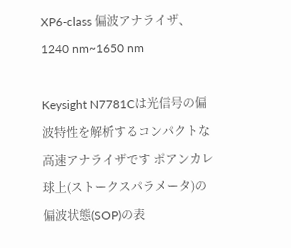XP6-class 偏波アナライザ、1240 nm~1650 nm

Keysight N7781Cは光信号の偏波特性を解析するコンパクトな高速アナライザです ポアンカレ球上(ストークスパラメータ)の偏波状態(SOP)の表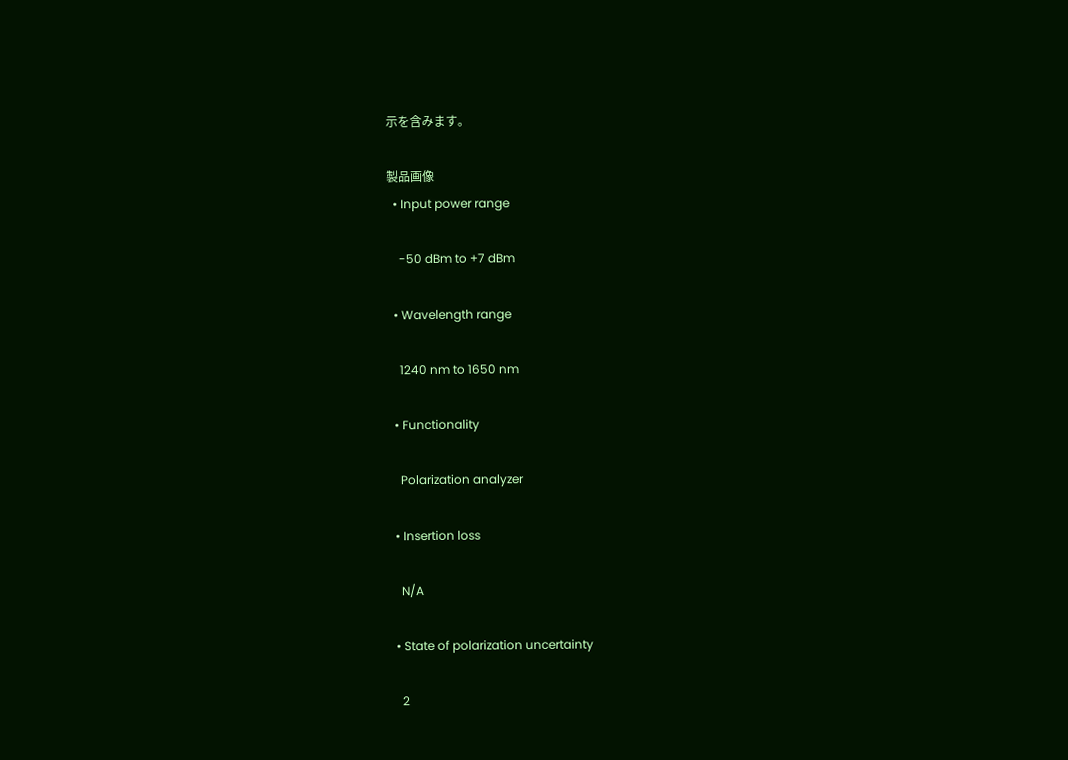示を含みます。

製品画像
  • Input power range

    -50 dBm to +7 dBm

  • Wavelength range

    1240 nm to 1650 nm

  • Functionality

    Polarization analyzer

  • Insertion loss

    N/A

  • State of polarization uncertainty

    2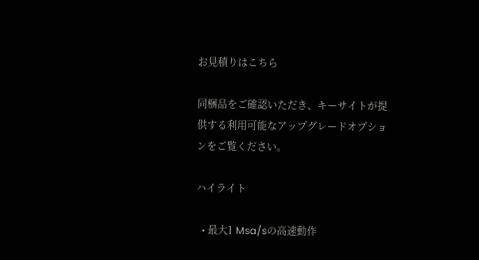お見積りはこちら

同梱品をご確認いただき、キーサイトが提供する利用可能なアップグレードオプションをご覧ください。

ハイライト

  • 最大1 Msa/sの高速動作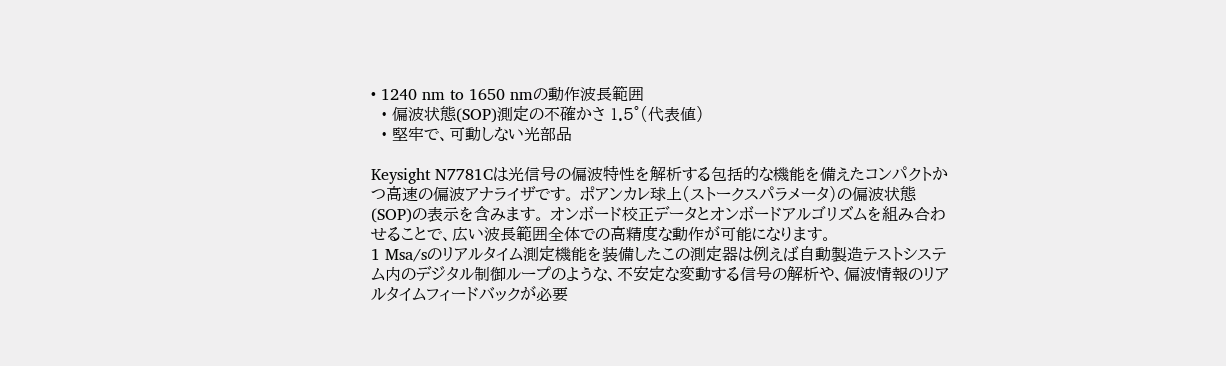• 1240 nm to 1650 nmの動作波長範囲
  • 偏波状態(SOP)測定の不確かさ 1.5°(代表値)
  • 堅牢で、可動しない光部品

Keysight N7781Cは光信号の偏波特性を解析する包括的な機能を備えたコンパクトかつ高速の偏波アナライザです。 ポアンカレ球上(ストークスパラメータ)の偏波状態(SOP)の表示を含みます。 オンボード校正データとオンボードアルゴリズムを組み合わせることで、広い波長範囲全体での高精度な動作が可能になります。
1 Msa/sのリアルタイム測定機能を装備したこの測定器は例えば自動製造テストシステム内のデジタル制御ループのような、不安定な変動する信号の解析や、偏波情報のリアルタイムフィードバックが必要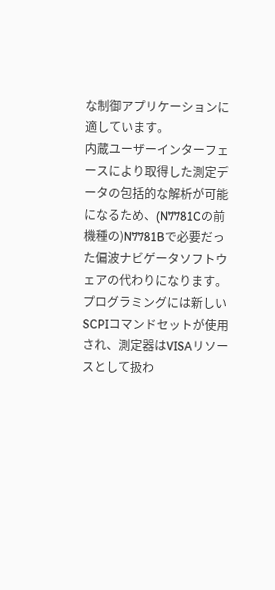な制御アプリケーションに適しています。
内蔵ユーザーインターフェースにより取得した測定データの包括的な解析が可能になるため、(N7781Cの前機種の)N7781Bで必要だった偏波ナビゲータソフトウェアの代わりになります。 プログラミングには新しいSCPIコマンドセットが使用され、測定器はVISAリソースとして扱わ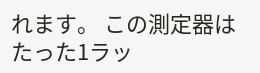れます。 この測定器はたった1ラッ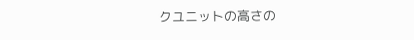クユニットの高さの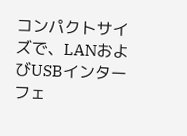コンパクトサイズで、LANおよびUSBインターフェ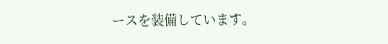ースを装備しています。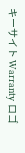キーサイト Warranty ロゴ